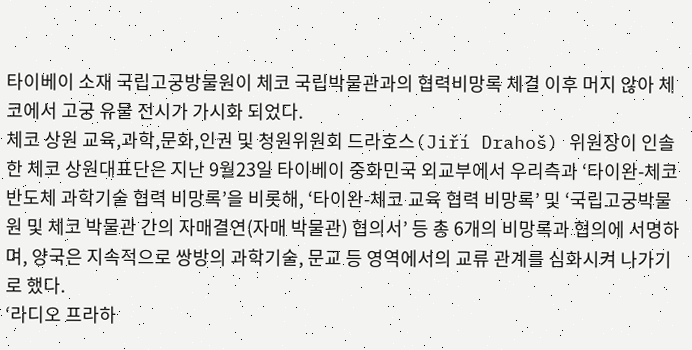타이베이 소재 국립고궁방물원이 체코 국립박물관과의 협력비망록 체결 이후 머지 않아 체코에서 고궁 유물 전시가 가시화 되었다.
체코 상원 교육,과학,문화,인권 및 청원위원회 드라호스(Jiří Drahoš) 위원장이 인솔한 체코 상원대표단은 지난 9월23일 타이베이 중화민국 외교부에서 우리측과 ‘타이완-체코 반도체 과학기술 협력 비망록’을 비롯해, ‘타이완-체코 교육 협력 비망록’ 및 ‘국립고궁박물원 및 체코 박물관 간의 자매결연(자매 박물관) 협의서’ 등 총 6개의 비망록과 협의에 서명하며, 양국은 지속적으로 쌍방의 과학기술, 문교 등 영역에서의 교류 관계를 심화시켜 나가기로 했다.
‘라디오 프라하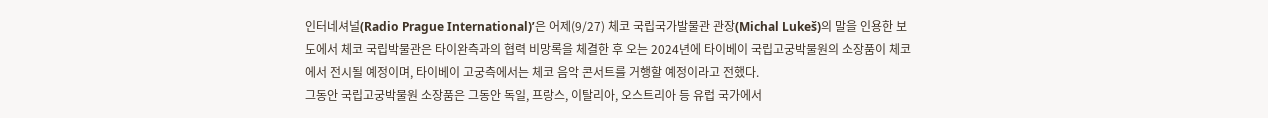인터네셔널(Radio Prague International)’은 어제(9/27) 체코 국립국가발물관 관장(Michal Lukeš)의 말을 인용한 보도에서 체코 국립박물관은 타이완측과의 협력 비망록을 체결한 후 오는 2024년에 타이베이 국립고궁박물원의 소장품이 체코에서 전시될 예정이며, 타이베이 고궁측에서는 체코 음악 콘서트를 거행할 예정이라고 전했다.
그동안 국립고궁박물원 소장품은 그동안 독일, 프랑스, 이탈리아, 오스트리아 등 유럽 국가에서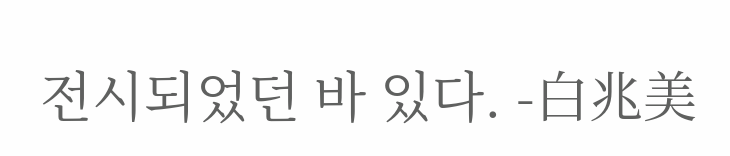전시되었던 바 있다. -白兆美